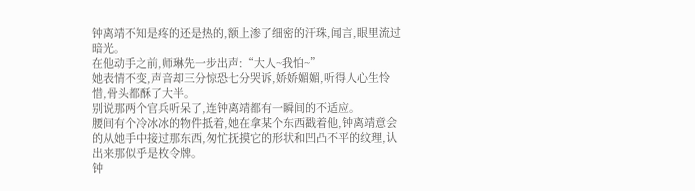钟离靖不知是疼的还是热的,额上渗了细密的汗珠,闻言,眼里流过暗光。
在他动手之前,师琳先一步出声:“大人~我怕~”
她表情不变,声音却三分惊恐七分哭诉,娇娇媚媚,听得人心生怜惜,骨头都酥了大半。
别说那两个官兵听呆了,连钟离靖都有一瞬间的不适应。
腰间有个冷冰冰的物件抵着,她在拿某个东西戳着他,钟离靖意会的从她手中接过那东西,匆忙抚摸它的形状和凹凸不平的纹理,认出来那似乎是枚令牌。
钟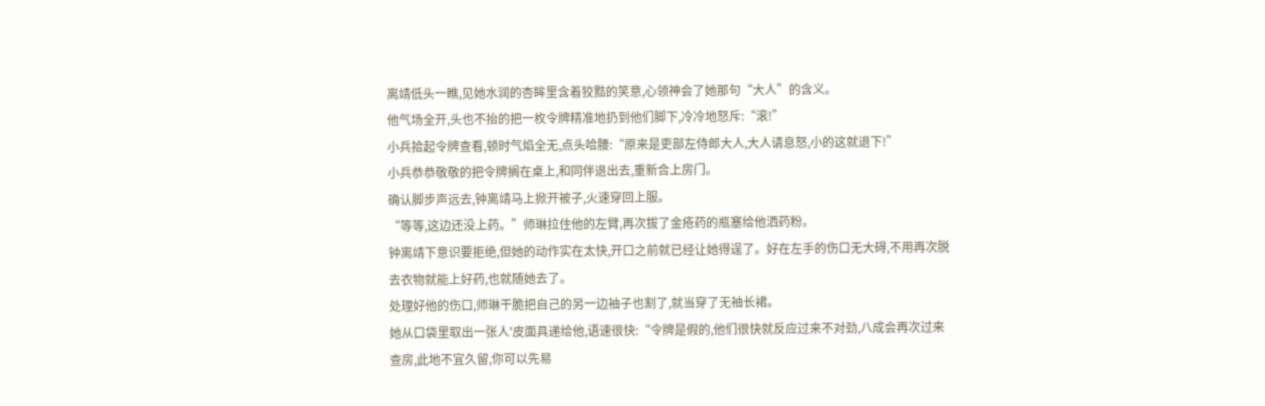离靖低头一瞧,见她水润的杏眸里含着狡黠的笑意,心领神会了她那句“大人”的含义。
他气场全开,头也不抬的把一枚令牌精准地扔到他们脚下,冷冷地怒斥:“滚!”
小兵拾起令牌查看,顿时气焰全无,点头哈腰:“原来是吏部左侍郎大人,大人请息怒,小的这就退下!”
小兵恭恭敬敬的把令牌搁在桌上,和同伴退出去,重新合上房门。
确认脚步声远去,钟离靖马上掀开被子,火速穿回上服。
“等等,这边还没上药。”师琳拉住他的左臂,再次拔了金疮药的瓶塞给他洒药粉。
钟离靖下意识要拒绝,但她的动作实在太快,开口之前就已经让她得逞了。好在左手的伤口无大碍,不用再次脱去衣物就能上好药,也就随她去了。
处理好他的伤口,师琳干脆把自己的另一边袖子也割了,就当穿了无袖长裙。
她从口袋里取出一张人'皮面具递给他,语速很快:“令牌是假的,他们很快就反应过来不对劲,八成会再次过来查房,此地不宜久留,你可以先易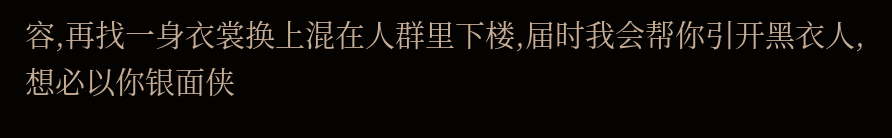容,再找一身衣裳换上混在人群里下楼,届时我会帮你引开黑衣人,想必以你银面侠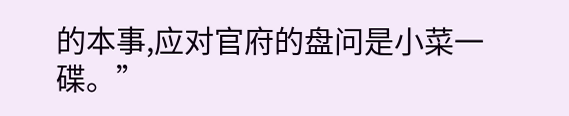的本事,应对官府的盘问是小菜一碟。”